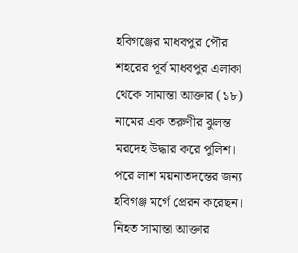হবিগঞ্জের মাধবপুর পৌর শহরের পূর্ব মাধবপুর এলাকা থেকে সামান্তা আক্তার (১৮) নামের এক তরুণীর ঝুলন্ত মরদেহ উদ্ধার করে পুলিশ। পরে লাশ ময়নাতদন্তের জন্য হবিগঞ্জ মর্গে প্রেরন করেছন। নিহত সামান্তা আক্তার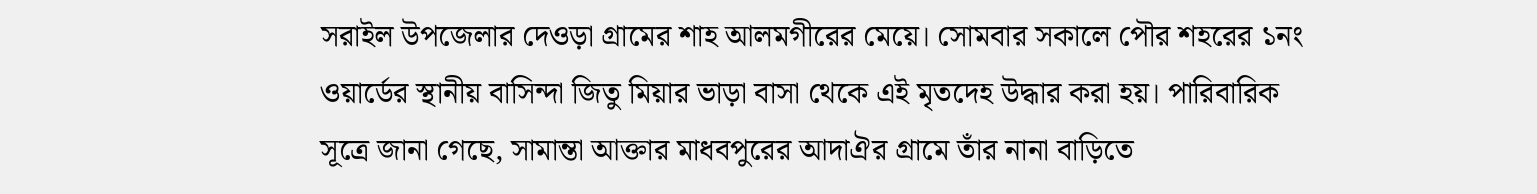সরাইল উপজেলার দেওড়া গ্রামের শাহ আলমগীরের মেয়ে। সোমবার সকালে পৌর শহরের ১নং ওয়ার্ডের স্থানীয় বাসিন্দা জিতু মিয়ার ভাড়া বাসা থেকে এই মৃতদেহ উদ্ধার করা হয়। পারিবারিক সূত্রে জানা গেছে, সামান্তা আক্তার মাধবপুরের আদাঐর গ্রামে তাঁর নানা বাড়িতে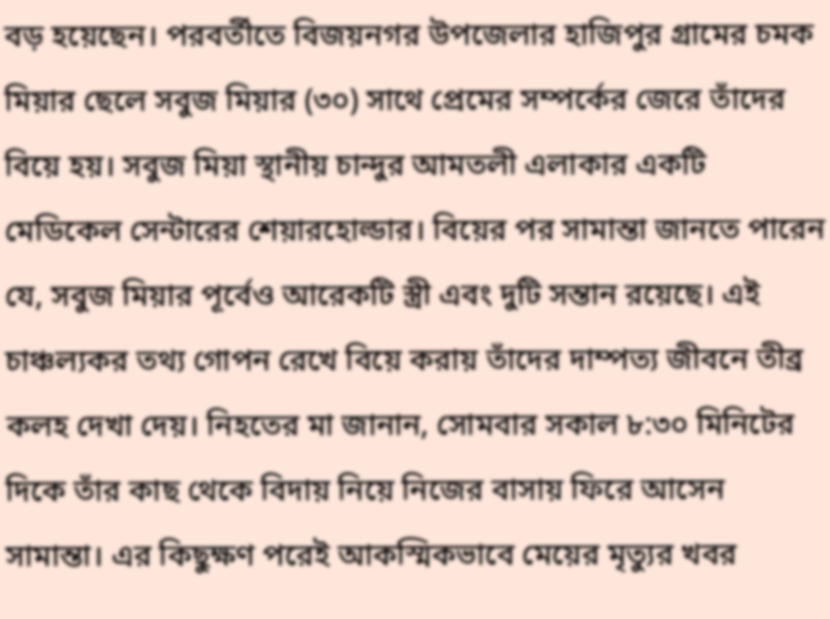বড় হয়েছেন। পরবর্তীতে বিজয়নগর উপজেলার হাজিপুর গ্রামের চমক মিয়ার ছেলে সবুজ মিয়ার (৩০) সাথে প্রেমের সম্পর্কের জেরে তাঁদের বিয়ে হয়। সবুজ মিয়া স্থানীয় চান্দুর আমতলী এলাকার একটি মেডিকেল সেন্টারের শেয়ারহোল্ডার। বিয়ের পর সামান্তা জানতে পারেন যে, সবুজ মিয়ার পূর্বেও আরেকটি স্ত্রী এবং দুটি সন্তান রয়েছে। এই চাঞ্চল্যকর তথ্য গোপন রেখে বিয়ে করায় তাঁদের দাম্পত্য জীবনে তীব্র কলহ দেখা দেয়। নিহতের মা জানান, সোমবার সকাল ৮:৩০ মিনিটের দিকে তাঁর কাছ থেকে বিদায় নিয়ে নিজের বাসায় ফিরে আসেন সামান্তা। এর কিছুক্ষণ পরেই আকস্মিকভাবে মেয়ের মৃত্যুর খবর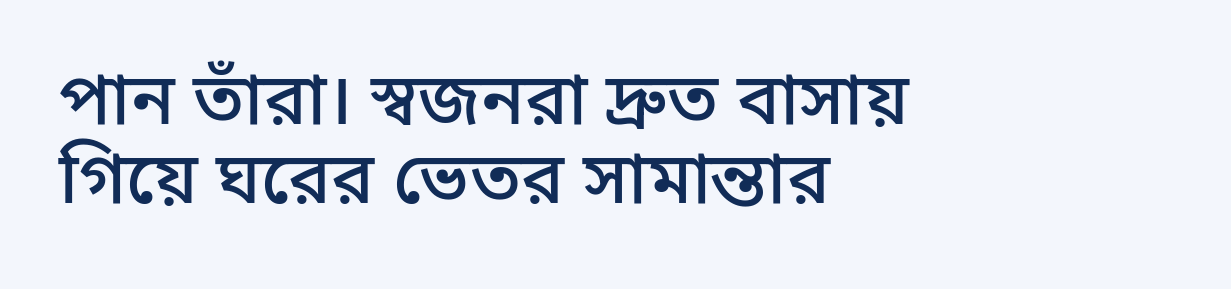পান তাঁরা। স্বজনরা দ্রুত বাসায় গিয়ে ঘরের ভেতর সামান্তার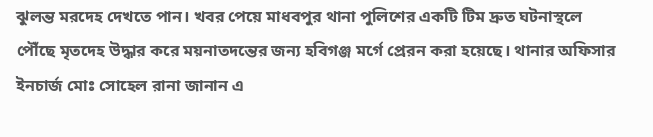ঝুলন্ত মরদেহ দেখতে পান। খবর পেয়ে মাধবপুর থানা পুলিশের একটি টিম দ্রুত ঘটনাস্থলে পৌঁছে মৃতদেহ উদ্ধার করে ময়নাতদন্তের জন্য হবিগঞ্জ মর্গে প্রেরন করা হয়েছে। থানার অফিসার ইনচার্জ মোঃ সোহেল রানা জানান এ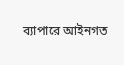ব্যাপারে আইনগত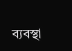ব্যবস্থা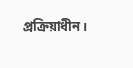প্রক্রিয়াধীন।